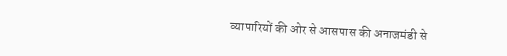व्यापारियों की ओर से आसपास की अनाजमंडी से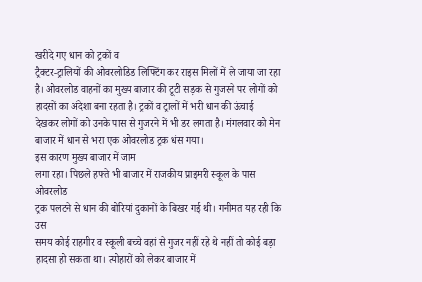खरीदे गए धान को ट्रकों व
ट्रैक्टर-ट्रालियों की ओवरलोडिड लिफ्टिंग कर राइस मिलों में ले जाया जा रहा
है। ओवरलोड वाहनों का मुख्य बाजार की टूटी सड़क से गुजरने पर लोगों को
हादसों का अंदेशा बना रहता है। ट्रकों व ट्रालों में भरी धान की ऊंचाई
देखकर लोगों को उनके पास से गुजरने में भी डर लगता है। मंगलवार को मेन
बाजार में धान से भरा एक ओवरलोड ट्रक धंस गया।
इस कारण मुख्य बाजार में जाम
लगा रहा। पिछले हफ्ते भी बाजार में राजकीय प्राइमरी स्कूल के पास ओवरलोड
ट्रक पलटने से धान की बोरियां दुकानों के बिखर गई थी। गनीमत यह रही कि उस
समय कोई राहगीर व स्कूली बच्चे वहां से गुजर नहीं रहे थे नहीं तो कोई बड़ा
हादसा हो सकता था। त्योहारों को लेकर बाजार में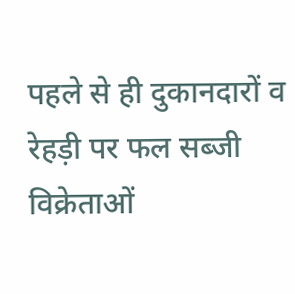पहले से ही दुकानदारों व
रेहड़ी पर फल सब्जी विक्रेताओं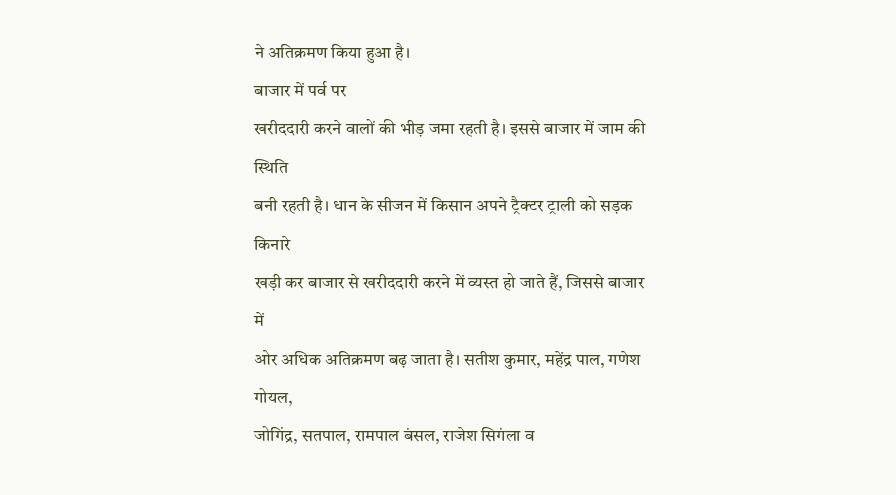ने अतिक्रमण किया हुआ है।
बाजार में पर्व पर
खरीददारी करने वालों की भीड़ जमा रहती है। इससे बाजार में जाम की स्थिति
बनी रहती है। धान के सीजन में किसान अपने ट्रैक्टर ट्राली को सड़क किनारे
खड़ी कर बाजार से खरीददारी करने में व्यस्त हो जाते हैं, जिससे बाजार में
ओर अधिक अतिक्रमण बढ़ जाता है। सतीश कुमार, महेंद्र पाल, गणेश गोयल,
जोगिंद्र, सतपाल, रामपाल बंसल, राजेश सिगंला व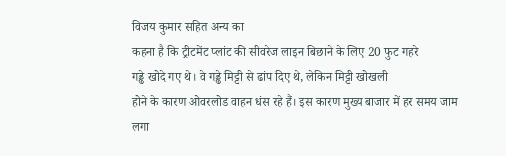विजय कुमार सहित अन्य का
कहना है कि ट्रीटमेंट प्लांट की सीवरेज लाइन बिछाने के लिए 20 फुट गहरे
गड्ढे खोदे गए थे। वे गड्ढे मिट्टी से ढांप दिए थे, लेकिन मिट्टी खोखली
होने के कारण ओवरलोड वाहन धंस रहे हैं। इस कारण मुख्य बाजार में हर समय जाम
लगा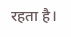रहता है।